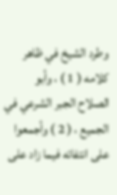وطرد الشيخ في ظاهر كلامه ( 1 ) ، وأبو الصلاح الجبر الشرعي في الجميع ، ( 2 ) وأجمعوا على انتفائه فيما زاد على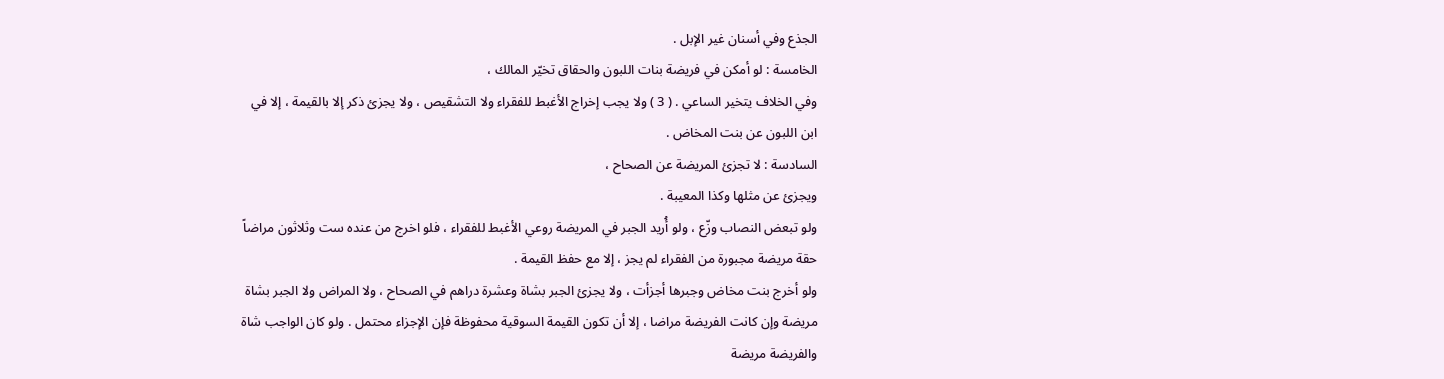الجذع وفي أسنان غير الإبل .
الخامسة : لو أمكن في فريضة بنات اللبون والحقاق تخيّر المالك ،
وفي الخلاف يتخير الساعي . ( 3 ) ولا يجب إخراج الأغبط للفقراء ولا التشقيص ، ولا يجزئ ذكر إلا بالقيمة ، إلا في ابن اللبون عن بنت المخاض .
السادسة : لا تجزئ المريضة عن الصحاح ،
ويجزئ عن مثلها وكذا المعيبة .
ولو تبعض النصاب وزّع ، ولو أُريد الجبر في المريضة روعي الأغبط للفقراء ، فلو اخرج من عنده ست وثلاثون مراضاً حقة مريضة مجبورة من الفقراء لم يجز ، إلا مع حفظ القيمة .
ولو أخرج بنت مخاض وجبرها أجزأت ، ولا يجزئ الجبر بشاة وعشرة دراهم في الصحاح ، ولا المراض ولا الجبر بشاة مريضة وإن كانت الفريضة مراضا ، إلا أن تكون القيمة السوقية محفوظة فإن الإجزاء محتمل . ولو كان الواجب شاة والفريضة مريضة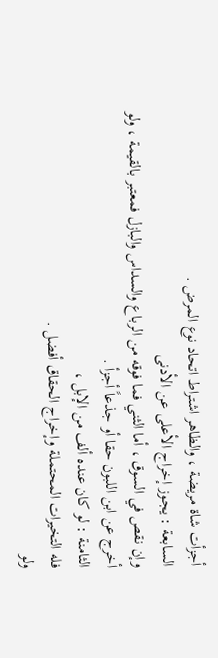أجزأت شاة مريضة ، والظاهر اشتراط اتحاد نوع المرض .
السابعة : يجوز إخراج الأعلى عن الأدنى
وإن نقص في السوق ، أما الثني فما فوقه من الرباع والسداس والبازل فمعتبر بالقيمة ، ولو أخرج عن ابن اللبون حقا أو جذعاً أجزأ .
الثامنة : لو كان عنده ألف من الإبل ،
فله التخيرات المحتملة وإخراج الحقاق أفضل .
ولو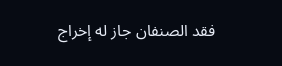فقد الصنفان جاز له إخراج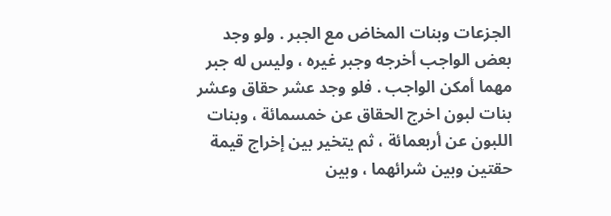الجزعات وبنات المخاض مع الجبر . ولو وجد بعض الواجب أخرجه وجبر غيره ، وليس له جبر مهما أمكن الواجب . فلو وجد عشر حقاق وعشر بنات لبون اخرج الحقاق عن خمسمائة ، وبنات اللبون عن أربعمائة ، ثم يتخير بين إخراج قيمة حقتين وبين شرائهما ، وبين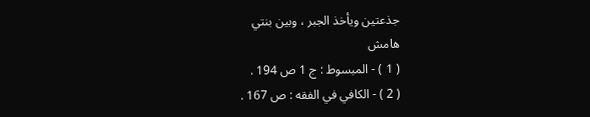جذعتين ويأخذ الجبر ، وبين بنتي
هامش
( 1 ) - المبسوط : ج 1 ص 194 .
( 2 ) - الكافي في الفقه : ص 167 .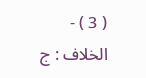( 3 ) - الخلاف : ج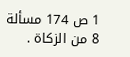1 ص 174 مسألة 8 من الزكاة .